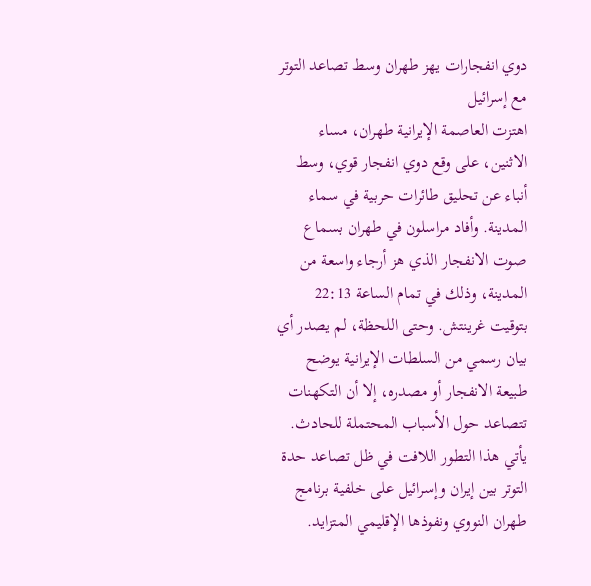دوي انفجارات يهز طهران وسط تصاعد التوتر مع إسرائيل
اهتزت العاصمة الإيرانية طهران، مساء الاثنين، على وقع دوي انفجار قوي، وسط أنباء عن تحليق طائرات حربية في سماء المدينة. وأفاد مراسلون في طهران بسماع صوت الانفجار الذي هز أرجاء واسعة من المدينة، وذلك في تمام الساعة 22:13 بتوقيت غرينتش. وحتى اللحظة، لم يصدر أي بيان رسمي من السلطات الإيرانية يوضح طبيعة الانفجار أو مصدره، إلا أن التكهنات تتصاعد حول الأسباب المحتملة للحادث.
يأتي هذا التطور اللافت في ظل تصاعد حدة التوتر بين إيران وإسرائيل على خلفية برنامج طهران النووي ونفوذها الإقليمي المتزايد.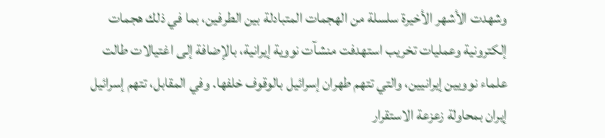وشهدت الأشهر الأخيرة سلسلة من الهجمات المتبادلة بين الطرفين، بما في ذلك هجمات إلكترونية وعمليات تخريب استهدفت منشآت نووية إيرانية، بالإضافة إلى اغتيالات طالت علماء نوويين إيرانيين، والتي تتهم طهران إسرائيل بالوقوف خلفها. وفي المقابل، تتهم إسرائيل إيران بمحاولة زعزعة الاستقرار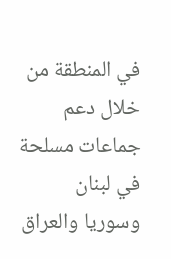في المنطقة من خلال دعم جماعات مسلحة في لبنان وسوريا والعراق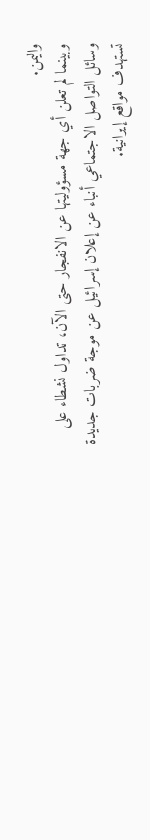واليمن.
وبينما لم تعلن أي جهة مسؤوليتها عن الانفجار حتى الآن، تداول نشطاء على وسائل التواصل الاجتماعي أنباء عن إعلان إسرائيل عن موجة ضربات جديدة تستهدف مواقع إيرانية.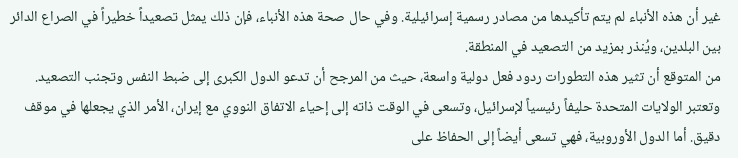غير أن هذه الأنباء لم يتم تأكيدها من مصادر رسمية إسرائيلية. وفي حال صحة هذه الأنباء، فإن ذلك يمثل تصعيداً خطيراً في الصراع الدائر بين البلدين، ويُنذر بمزيد من التصعيد في المنطقة.
من المتوقع أن تثير هذه التطورات ردود فعل دولية واسعة، حيث من المرجح أن تدعو الدول الكبرى إلى ضبط النفس وتجنب التصعيد. وتعتبر الولايات المتحدة حليفاً رئيسياً لإسرائيل، وتسعى في الوقت ذاته إلى إحياء الاتفاق النووي مع إيران، الأمر الذي يجعلها في موقف دقيق. أما الدول الأوروبية، فهي تسعى أيضاً إلى الحفاظ على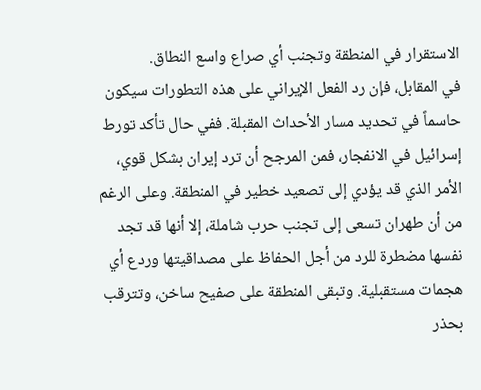الاستقرار في المنطقة وتجنب أي صراع واسع النطاق.
في المقابل، فإن رد الفعل الإيراني على هذه التطورات سيكون حاسماً في تحديد مسار الأحداث المقبلة. ففي حال تأكد تورط إسرائيل في الانفجار، فمن المرجح أن ترد إيران بشكل قوي، الأمر الذي قد يؤدي إلى تصعيد خطير في المنطقة. وعلى الرغم من أن طهران تسعى إلى تجنب حرب شاملة، إلا أنها قد تجد نفسها مضطرة للرد من أجل الحفاظ على مصداقيتها وردع أي هجمات مستقبلية. وتبقى المنطقة على صفيح ساخن، وتترقب بحذر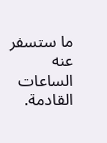ما ستسفر عنه الساعات القادمة.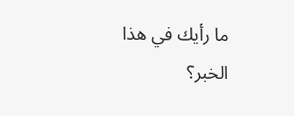ما رأيك في هذا الخبر؟